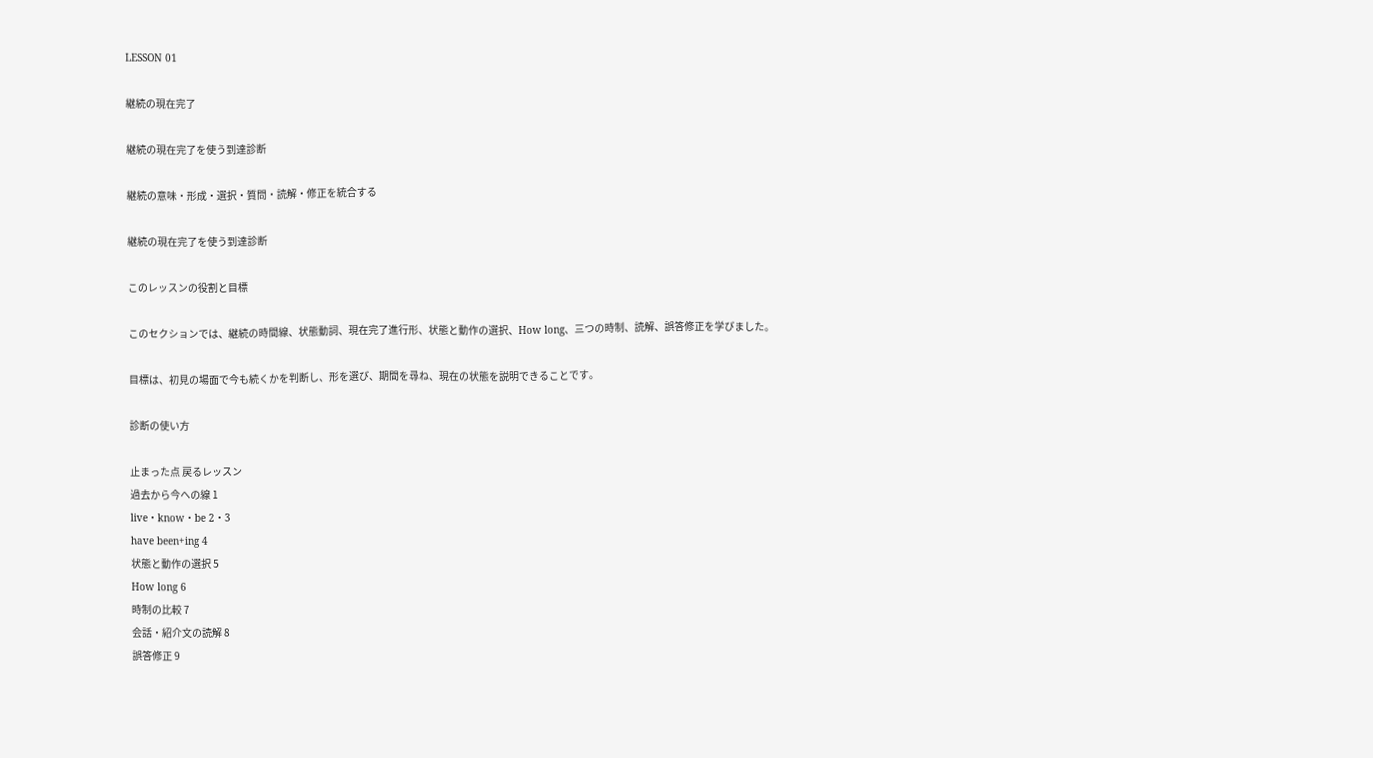LESSON 01

継続の現在完了

継続の現在完了を使う到達診断

継続の意味・形成・選択・質問・読解・修正を統合する

継続の現在完了を使う到達診断

このレッスンの役割と目標

このセクションでは、継続の時間線、状態動詞、現在完了進行形、状態と動作の選択、How long、三つの時制、読解、誤答修正を学びました。

目標は、初見の場面で今も続くかを判断し、形を選び、期間を尋ね、現在の状態を説明できることです。

診断の使い方

止まった点 戻るレッスン
過去から今への線 1
live・know・be 2・3
have been+ing 4
状態と動作の選択 5
How long 6
時制の比較 7
会話・紹介文の読解 8
誤答修正 9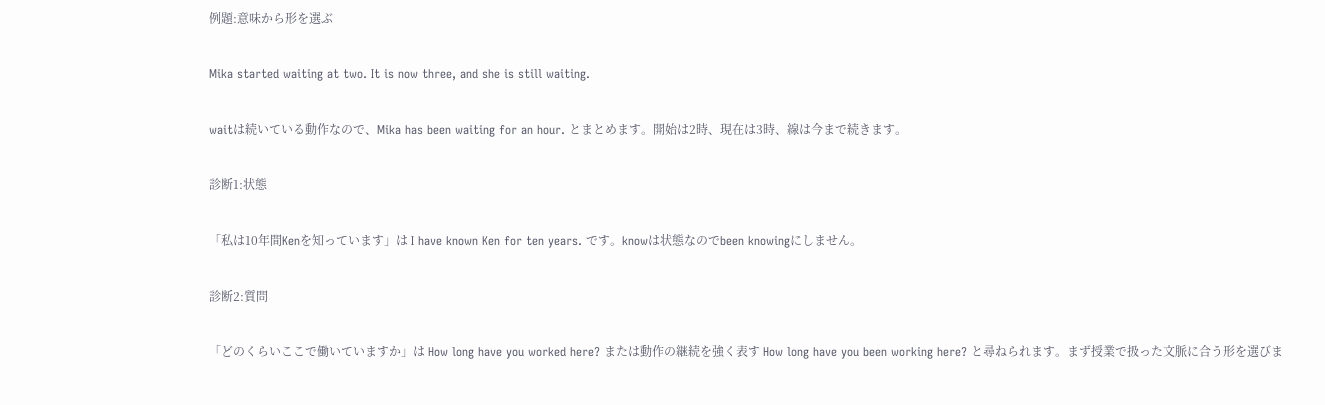例題:意味から形を選ぶ

Mika started waiting at two. It is now three, and she is still waiting.

waitは続いている動作なので、Mika has been waiting for an hour. とまとめます。開始は2時、現在は3時、線は今まで続きます。

診断1:状態

「私は10年間Kenを知っています」は I have known Ken for ten years. です。knowは状態なのでbeen knowingにしません。

診断2:質問

「どのくらいここで働いていますか」は How long have you worked here? または動作の継続を強く表す How long have you been working here? と尋ねられます。まず授業で扱った文脈に合う形を選びま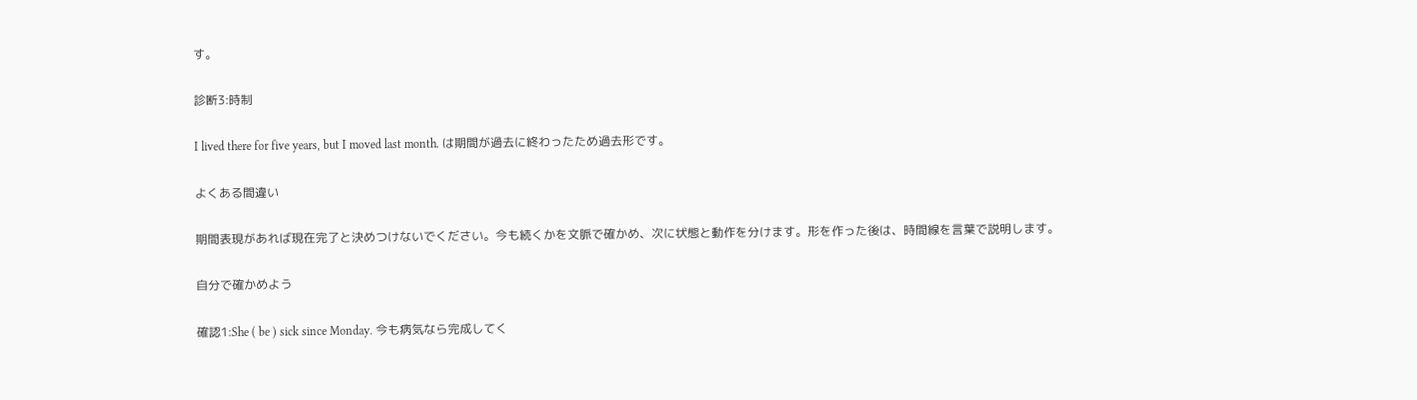す。

診断3:時制

I lived there for five years, but I moved last month. は期間が過去に終わったため過去形です。

よくある間違い

期間表現があれば現在完了と決めつけないでください。今も続くかを文脈で確かめ、次に状態と動作を分けます。形を作った後は、時間線を言葉で説明します。

自分で確かめよう

確認1:She ( be ) sick since Monday. 今も病気なら完成してく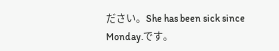ださい。She has been sick since Monday.です。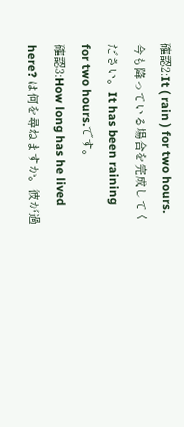確認2:It ( rain ) for two hours. 今も降っている場合を完成してください。It has been raining for two hours.です。
確認3:How long has he lived here? は何を尋ねますか。彼が過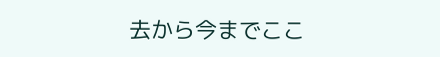去から今までここ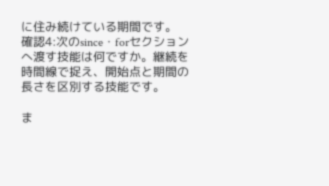に住み続けている期間です。
確認4:次のsince・forセクションへ渡す技能は何ですか。継続を時間線で捉え、開始点と期間の長さを区別する技能です。

ま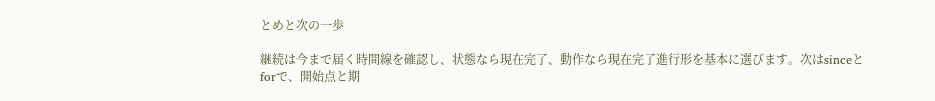とめと次の一歩

継続は今まで届く時間線を確認し、状態なら現在完了、動作なら現在完了進行形を基本に選びます。次はsinceとforで、開始点と期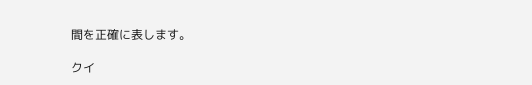間を正確に表します。

クイ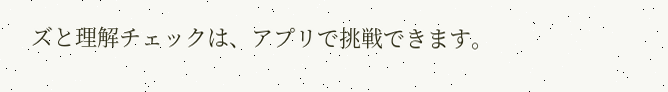ズと理解チェックは、アプリで挑戦できます。